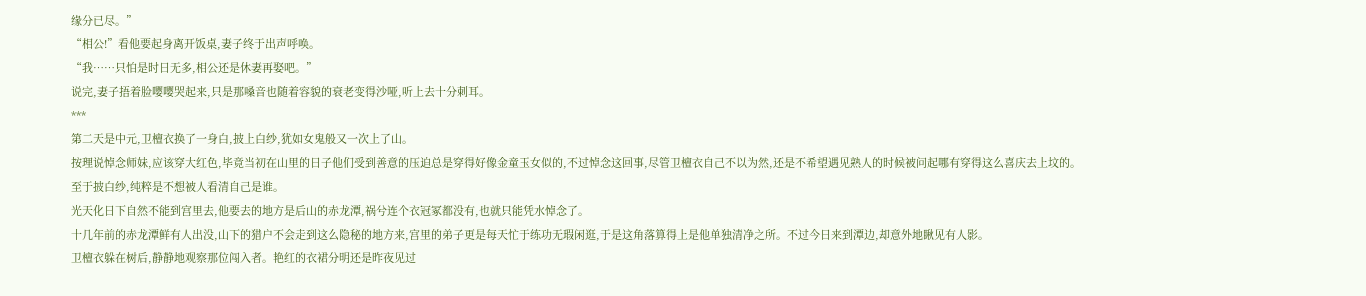缘分已尽。”
“相公!”看他要起身离开饭桌,妻子终于出声呼唤。
“我……只怕是时日无多,相公还是休妻再娶吧。”
说完,妻子捂着脸嘤嘤哭起来,只是那嗓音也随着容貌的衰老变得沙哑,听上去十分刺耳。
***
第二天是中元,卫檀衣换了一身白,披上白纱,犹如女鬼般又一次上了山。
按理说悼念师妹,应该穿大红色,毕竟当初在山里的日子他们受到善意的压迫总是穿得好像金童玉女似的,不过悼念这回事,尽管卫檀衣自己不以为然,还是不希望遇见熟人的时候被问起哪有穿得这么喜庆去上坟的。
至于披白纱,纯粹是不想被人看清自己是谁。
光天化日下自然不能到宫里去,他要去的地方是后山的赤龙潭,祸兮连个衣冠冢都没有,也就只能凭水悼念了。
十几年前的赤龙潭鲜有人出没,山下的猎户不会走到这么隐秘的地方来,宫里的弟子更是每天忙于练功无瑕闲逛,于是这角落算得上是他单独清净之所。不过今日来到潭边,却意外地瞅见有人影。
卫檀衣躲在树后,静静地观察那位闯入者。艳红的衣裙分明还是昨夜见过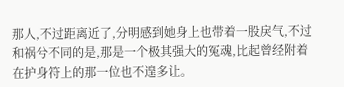那人,不过距离近了,分明感到她身上也带着一股戾气,不过和祸兮不同的是,那是一个极其强大的冤魂,比起曾经附着在护身符上的那一位也不遑多让。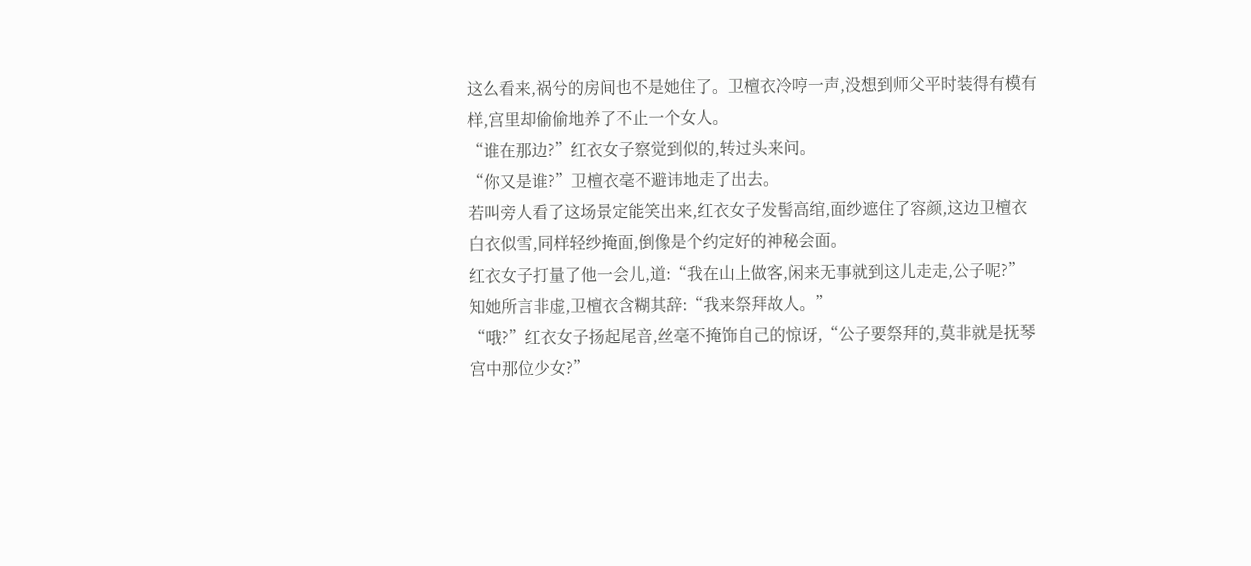这么看来,祸兮的房间也不是她住了。卫檀衣冷哼一声,没想到师父平时装得有模有样,宫里却偷偷地养了不止一个女人。
“谁在那边?”红衣女子察觉到似的,转过头来问。
“你又是谁?”卫檀衣毫不避讳地走了出去。
若叫旁人看了这场景定能笑出来,红衣女子发髻高绾,面纱遮住了容颜,这边卫檀衣白衣似雪,同样轻纱掩面,倒像是个约定好的神秘会面。
红衣女子打量了他一会儿,道:“我在山上做客,闲来无事就到这儿走走,公子呢?”
知她所言非虚,卫檀衣含糊其辞:“我来祭拜故人。”
“哦?”红衣女子扬起尾音,丝毫不掩饰自己的惊讶,“公子要祭拜的,莫非就是抚琴宫中那位少女?”